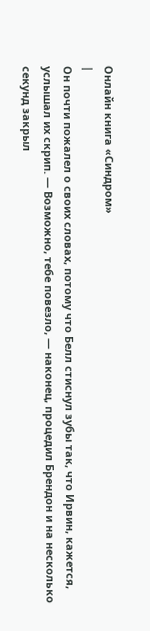Онлайн книга «Синдром»
|
Он почти пожалел о своих словах, потому что Белл стиснул зубы так, что Ирвин, кажется, услышал их скрип. — Возможно, тебе повезло, — наконец, процедил Брендон и на несколько секунд закрыл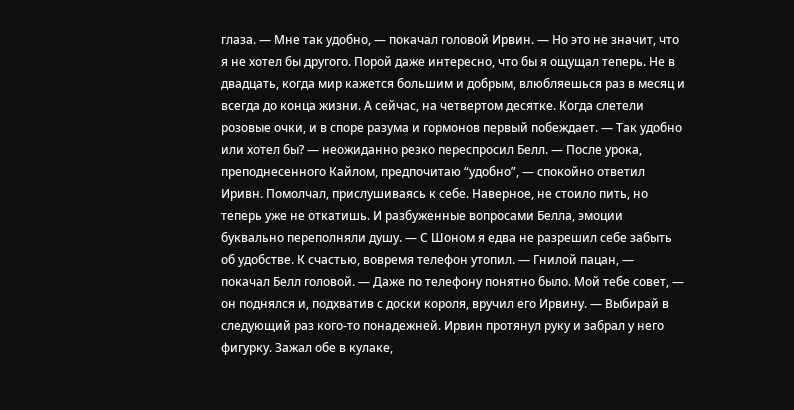глаза. — Мне так удобно, — покачал головой Ирвин. — Но это не значит, что я не хотел бы другого. Порой даже интересно, что бы я ощущал теперь. Не в двадцать, когда мир кажется большим и добрым, влюбляешься раз в месяц и всегда до конца жизни. А сейчас, на четвертом десятке. Когда слетели розовые очки, и в споре разума и гормонов первый побеждает. — Так удобно или хотел бы? — неожиданно резко переспросил Белл. — После урока, преподнесенного Кайлом, предпочитаю “удобно”, — спокойно ответил Иривн. Помолчал, прислушиваясь к себе. Наверное, не стоило пить, но теперь уже не откатишь. И разбуженные вопросами Белла, эмоции буквально переполняли душу. — С Шоном я едва не разрешил себе забыть об удобстве. К счастью, вовремя телефон утопил. — Гнилой пацан, — покачал Белл головой. — Даже по телефону понятно было. Мой тебе совет, — он поднялся и, подхватив с доски короля, вручил его Ирвину. — Выбирай в следующий раз кого-то понадежней. Ирвин протянул руку и забрал у него фигурку. Зажал обе в кулаке,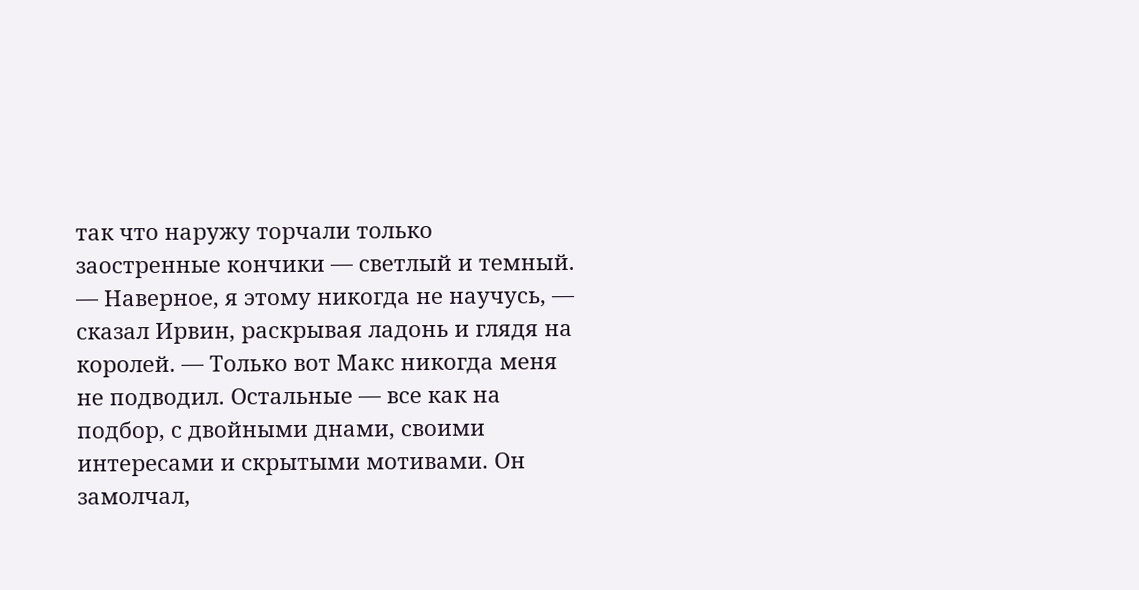так что наружу торчали только заостренные кончики — светлый и темный. — Наверное, я этому никогда не научусь, — сказал Ирвин, раскрывая ладонь и глядя на королей. — Только вот Макс никогда меня не подводил. Остальные — все как на подбор, с двойными днами, своими интересами и скрытыми мотивами. Он замолчал,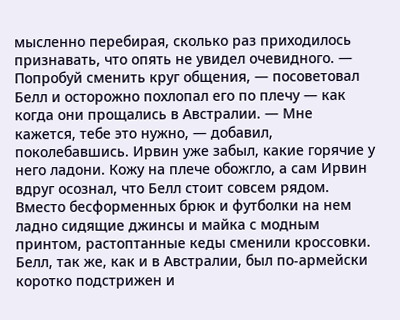мысленно перебирая, сколько раз приходилось признавать, что опять не увидел очевидного. — Попробуй сменить круг общения, — посоветовал Белл и осторожно похлопал его по плечу — как когда они прощались в Австралии. — Мне кажется, тебе это нужно, — добавил, поколебавшись. Ирвин уже забыл, какие горячие у него ладони. Кожу на плече обожгло, а сам Ирвин вдруг осознал, что Белл стоит совсем рядом. Вместо бесформенных брюк и футболки на нем ладно сидящие джинсы и майка с модным принтом, растоптанные кеды сменили кроссовки. Белл, так же, как и в Австралии, был по-армейски коротко подстрижен и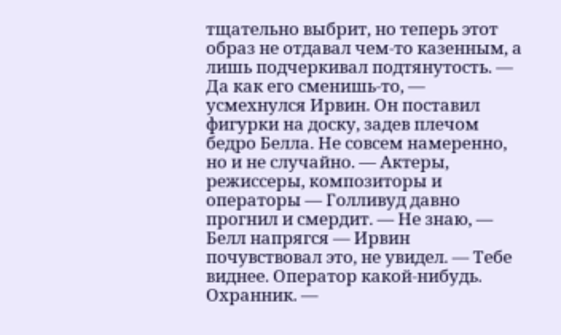тщательно выбрит, но теперь этот образ не отдавал чем-то казенным, а лишь подчеркивал подтянутость. — Да как его сменишь-то, — усмехнулся Ирвин. Он поставил фигурки на доску, задев плечом бедро Белла. Не совсем намеренно, но и не случайно. — Актеры, режиссеры, композиторы и операторы — Голливуд давно прогнил и смердит. — Не знаю, — Белл напрягся — Ирвин почувствовал это, не увидел. — Тебе виднее. Оператор какой-нибудь. Охранник. —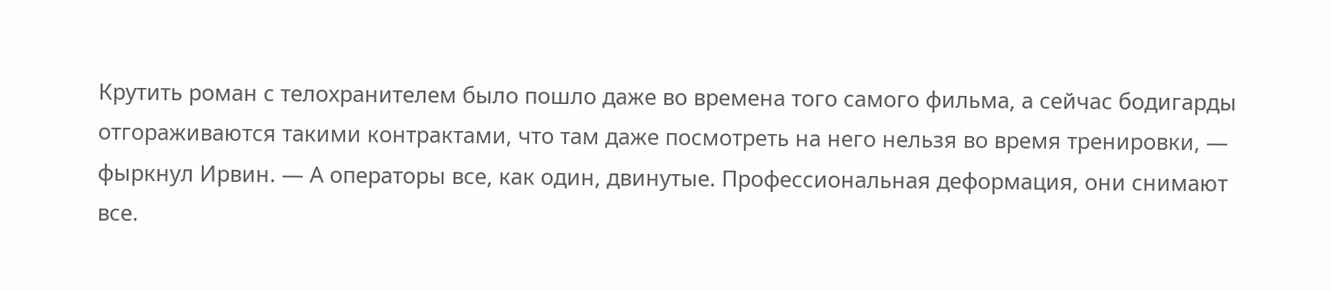Крутить роман с телохранителем было пошло даже во времена того самого фильма, а сейчас бодигарды отгораживаются такими контрактами, что там даже посмотреть на него нельзя во время тренировки, — фыркнул Ирвин. — А операторы все, как один, двинутые. Профессиональная деформация, они снимают все.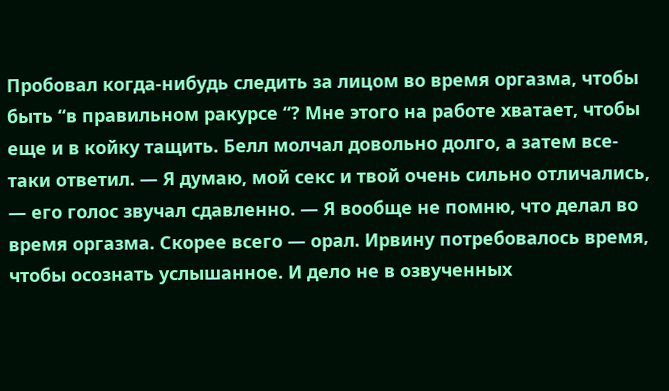Пробовал когда-нибудь следить за лицом во время оргазма, чтобы быть “в правильном ракурсе “? Мне этого на работе хватает, чтобы еще и в койку тащить. Белл молчал довольно долго, а затем все-таки ответил. — Я думаю, мой секс и твой очень сильно отличались, — его голос звучал сдавленно. — Я вообще не помню, что делал во время оргазма. Скорее всего — орал. Ирвину потребовалось время, чтобы осознать услышанное. И дело не в озвученных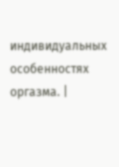индивидуальных особенностях оргазма. |